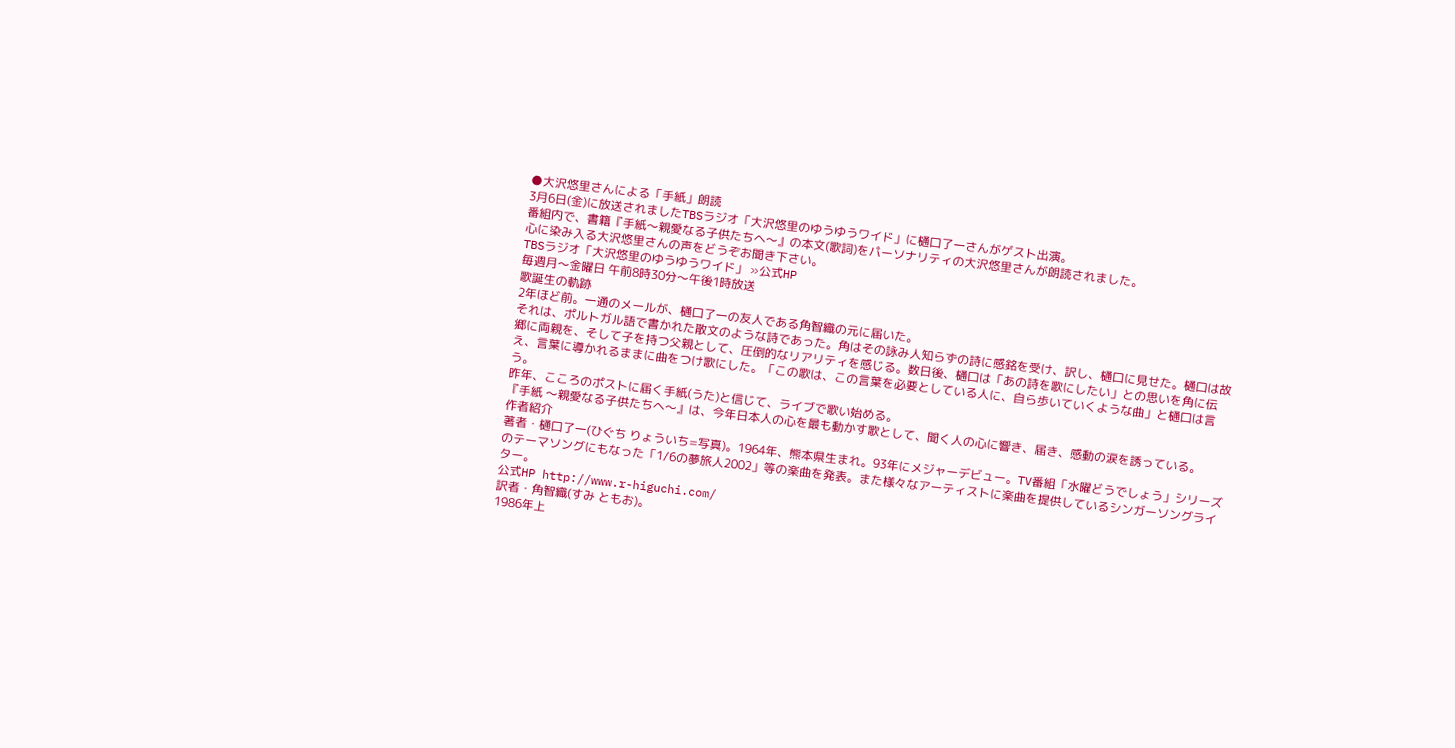●大沢悠里さんによる「手紙」朗読
3月6日(金)に放送されましたTBSラジオ「大沢悠里のゆうゆうワイド」に樋口了一さんがゲスト出演。
番組内で、書籍『手紙〜親愛なる子供たちへ〜』の本文(歌詞)をパーソナリティの大沢悠里さんが朗読されました。
心に染み入る大沢悠里さんの声をどうぞお聞き下さい。
TBSラジオ「大沢悠里のゆうゆうワイド」 »公式HP
毎週月〜金曜日 午前8時30分〜午後1時放送
歌誕生の軌跡
2年ほど前。一通のメールが、樋口了一の友人である角智織の元に届いた。
それは、ポルトガル語で書かれた散文のような詩であった。角はその詠み人知らずの詩に感銘を受け、訳し、樋口に見せた。樋口は故郷に両親を、そして子を持つ父親として、圧倒的なリアリティを感じる。数日後、樋口は「あの詩を歌にしたい」との思いを角に伝え、言葉に導かれるままに曲をつけ歌にした。「この歌は、この言葉を必要としている人に、自ら歩いていくような曲」と樋口は言う。
昨年、こころのポストに届く手紙(うた)と信じて、ライブで歌い始める。
『手紙 〜親愛なる子供たちへ〜』は、今年日本人の心を最も動かす歌として、聞く人の心に響き、届き、感動の涙を誘っている。
作者紹介
著者・樋口了一(ひぐち りょういち=写真)。1964年、熊本県生まれ。93年にメジャーデビュー。TV番組「水曜どうでしょう」シリーズのテーマソングにもなった「1/6の夢旅人2002」等の楽曲を発表。また様々なアーティストに楽曲を提供しているシンガーソングライター。
公式HP http://www.r-higuchi.com/
訳者・角智織(すみ ともお)。
1986年上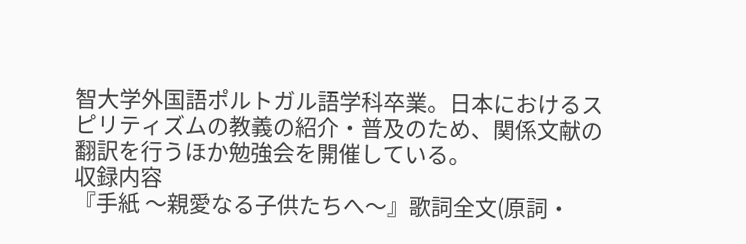智大学外国語ポルトガル語学科卒業。日本におけるスピリティズムの教義の紹介・普及のため、関係文献の翻訳を行うほか勉強会を開催している。
収録内容
『手紙 〜親愛なる子供たちへ〜』歌詞全文(原詞・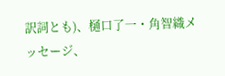訳詞とも)、樋口了一・角智織メッセージ、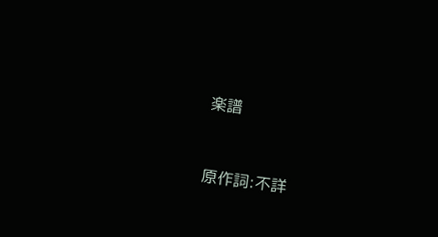楽譜


原作詞:不詳